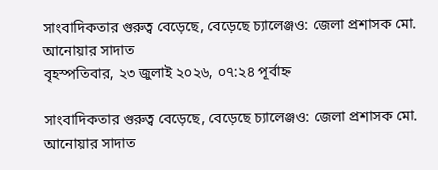সাংবাদিকতার গুরুত্ব বেড়েছে, বেড়েছে চ্যালেঞ্জও: জেলা প্রশাসক মো. আনোয়ার সাদাত
বৃহস্পতিবার, ২৩ জুলাই ২০২৬, ০৭:২৪ পূর্বাহ্ন

সাংবাদিকতার গুরুত্ব বেড়েছে, বেড়েছে চ্যালেঞ্জও: জেলা প্রশাসক মো. আনোয়ার সাদাত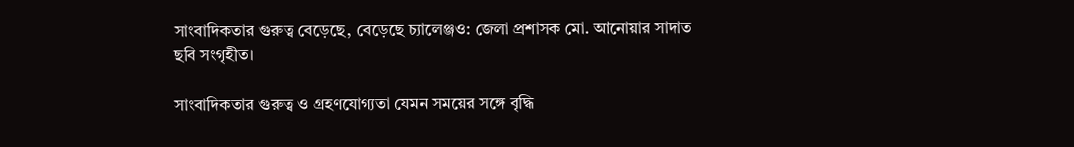সাংবাদিকতার গুরুত্ব বেড়েছে, বেড়েছে চ্যালেঞ্জও: জেলা প্রশাসক মো. আনোয়ার সাদাত
ছবি সংগৃহীত।

সাংবাদিকতার গুরুত্ব ও গ্রহণযোগ্যতা যেমন সময়ের সঙ্গে বৃদ্ধি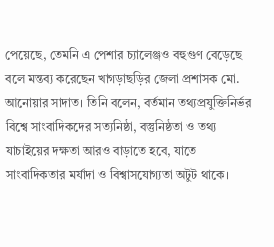পেয়েছে, তেমনি এ পেশার চ্যালেঞ্জও বহুগুণ বেড়েছে বলে মন্তব্য করেছেন খাগড়াছড়ির জেলা প্রশাসক মো. আনোয়ার সাদাত। তিনি বলেন, বর্তমান তথ্যপ্রযুক্তিনির্ভর বিশ্বে সাংবাদিকদের সত্যনিষ্ঠা, বস্তুনিষ্ঠতা ও তথ্য যাচাইয়ের দক্ষতা আরও বাড়াতে হবে, যাতে সাংবাদিকতার মর্যাদা ও বিশ্বাসযোগ্যতা অটুট থাকে।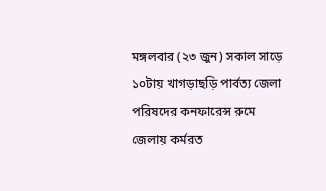মঙ্গলবার (২৩ জুন) সকাল সাড়ে ১০টায় খাগড়াছড়ি পার্বত্য জেলা পরিষদের কনফারেন্স রুমে জেলায় কর্মরত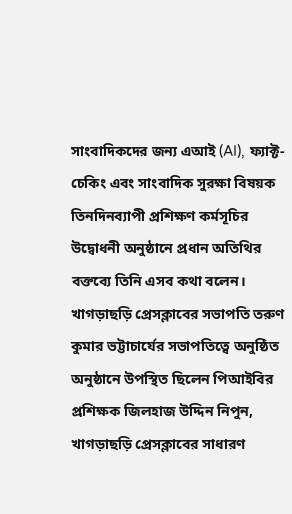সাংবাদিকদের জন্য এআই (AI), ফ্যাক্ট-চেকিং এবং সাংবাদিক সুরক্ষা বিষয়ক তিনদিনব্যাপী প্রশিক্ষণ কর্মসূচির উদ্বোধনী অনুষ্ঠানে প্রধান অতিথির বক্তব্যে তিনি এসব কথা বলেন।
খাগড়াছড়ি প্রেসক্লাবের সভাপতি তরুণ কুমার ভট্টাচার্যের সভাপতিত্বে অনুষ্ঠিত অনুষ্ঠানে উপস্থিত ছিলেন পিআইবির প্রশিক্ষক জিলহাজ উদ্দিন নিপুন, খাগড়াছড়ি প্রেসক্লাবের সাধারণ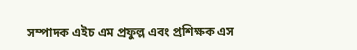সম্পাদক এইচ এম প্রফুল্ল এবং প্রশিক্ষক এস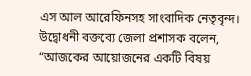এস আল আরেফিনসহ সাংবাদিক নেতৃবৃন্দ।
উদ্বোধনী বক্তব্যে জেলা প্রশাসক বলেন, “আজকের আয়োজনের একটি বিষয়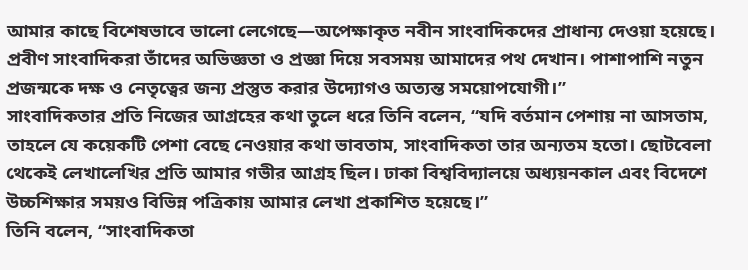আমার কাছে বিশেষভাবে ভালো লেগেছে—অপেক্ষাকৃত নবীন সাংবাদিকদের প্রাধান্য দেওয়া হয়েছে। প্রবীণ সাংবাদিকরা তাঁদের অভিজ্ঞতা ও প্রজ্ঞা দিয়ে সবসময় আমাদের পথ দেখান। পাশাপাশি নতুন প্রজন্মকে দক্ষ ও নেতৃত্বের জন্য প্রস্তুত করার উদ্যোগও অত্যন্ত সময়োপযোগী।”
সাংবাদিকতার প্রতি নিজের আগ্রহের কথা তুলে ধরে তিনি বলেন, “যদি বর্তমান পেশায় না আসতাম, তাহলে যে কয়েকটি পেশা বেছে নেওয়ার কথা ভাবতাম, সাংবাদিকতা তার অন্যতম হতো। ছোটবেলা থেকেই লেখালেখির প্রতি আমার গভীর আগ্রহ ছিল। ঢাকা বিশ্ববিদ্যালয়ে অধ্যয়নকাল এবং বিদেশে উচ্চশিক্ষার সময়ও বিভিন্ন পত্রিকায় আমার লেখা প্রকাশিত হয়েছে।”
তিনি বলেন, “সাংবাদিকতা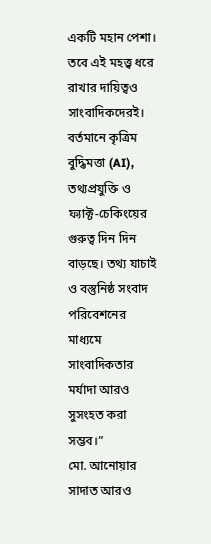একটি মহান পেশা। তবে এই মহত্ত্ব ধরে রাখার দায়িত্বও সাংবাদিকদেরই। বর্তমানে কৃত্রিম বুদ্ধিমত্তা (AI), তথ্যপ্রযুক্তি ও ফ্যাক্ট-চেকিংয়ের গুরুত্ব দিন দিন বাড়ছে। তথ্য যাচাই ও বস্তুনিষ্ঠ সংবাদ পরিবেশনের মাধ্যমে সাংবাদিকতার মর্যাদা আরও সুসংহত করা সম্ভব।”
মো. আনোয়ার সাদাত আরও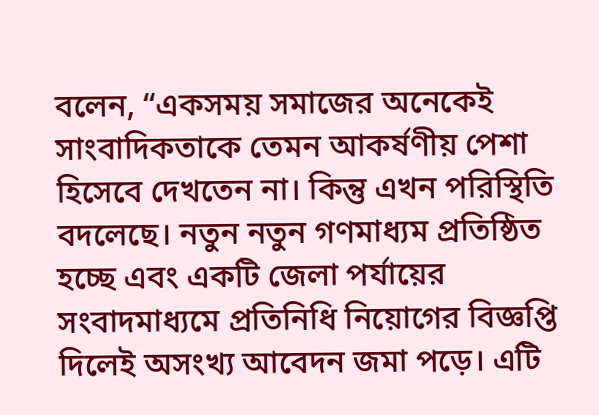বলেন, “একসময় সমাজের অনেকেই সাংবাদিকতাকে তেমন আকর্ষণীয় পেশা হিসেবে দেখতেন না। কিন্তু এখন পরিস্থিতি বদলেছে। নতুন নতুন গণমাধ্যম প্রতিষ্ঠিত হচ্ছে এবং একটি জেলা পর্যায়ের সংবাদমাধ্যমে প্রতিনিধি নিয়োগের বিজ্ঞপ্তি দিলেই অসংখ্য আবেদন জমা পড়ে। এটি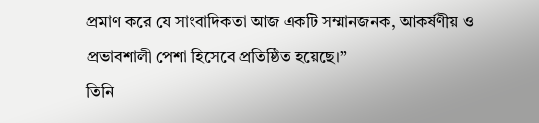প্রমাণ করে যে সাংবাদিকতা আজ একটি সম্মানজনক, আকর্ষণীয় ও প্রভাবশালী পেশা হিসেবে প্রতিষ্ঠিত হয়েছে।”
তিনি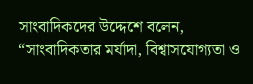সাংবাদিকদের উদ্দেশে বলেন, “সাংবাদিকতার মর্যাদা, বিশ্বাসযোগ্যতা ও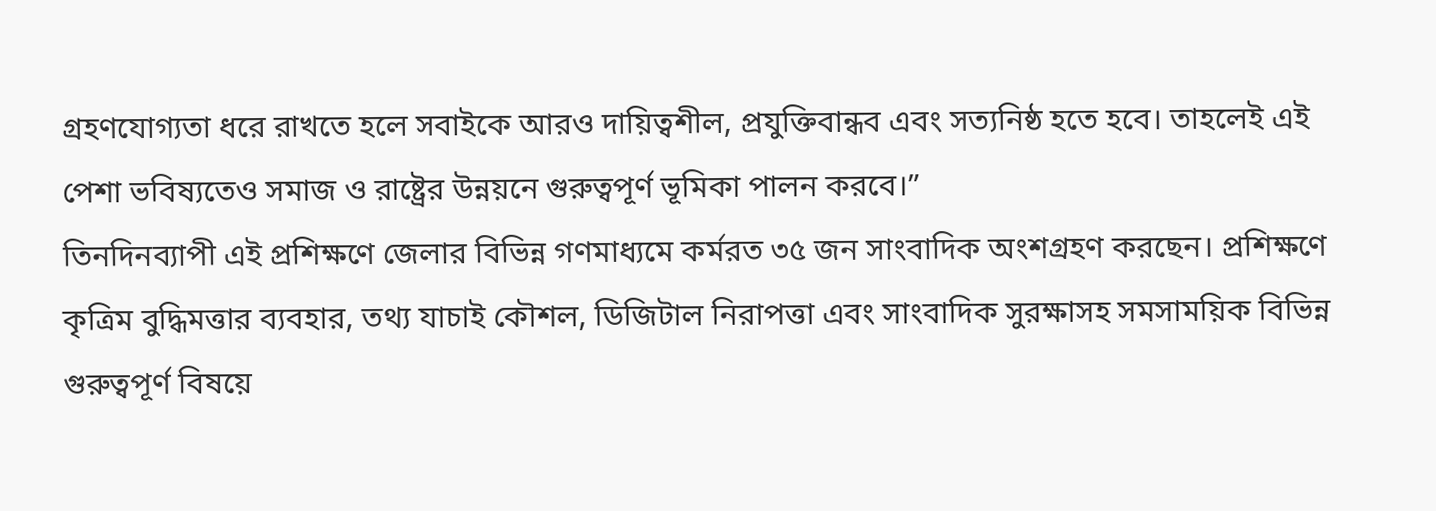গ্রহণযোগ্যতা ধরে রাখতে হলে সবাইকে আরও দায়িত্বশীল, প্রযুক্তিবান্ধব এবং সত্যনিষ্ঠ হতে হবে। তাহলেই এই পেশা ভবিষ্যতেও সমাজ ও রাষ্ট্রের উন্নয়নে গুরুত্বপূর্ণ ভূমিকা পালন করবে।”
তিনদিনব্যাপী এই প্রশিক্ষণে জেলার বিভিন্ন গণমাধ্যমে কর্মরত ৩৫ জন সাংবাদিক অংশগ্রহণ করছেন। প্রশিক্ষণে কৃত্রিম বুদ্ধিমত্তার ব্যবহার, তথ্য যাচাই কৌশল, ডিজিটাল নিরাপত্তা এবং সাংবাদিক সুরক্ষাসহ সমসাময়িক বিভিন্ন গুরুত্বপূর্ণ বিষয়ে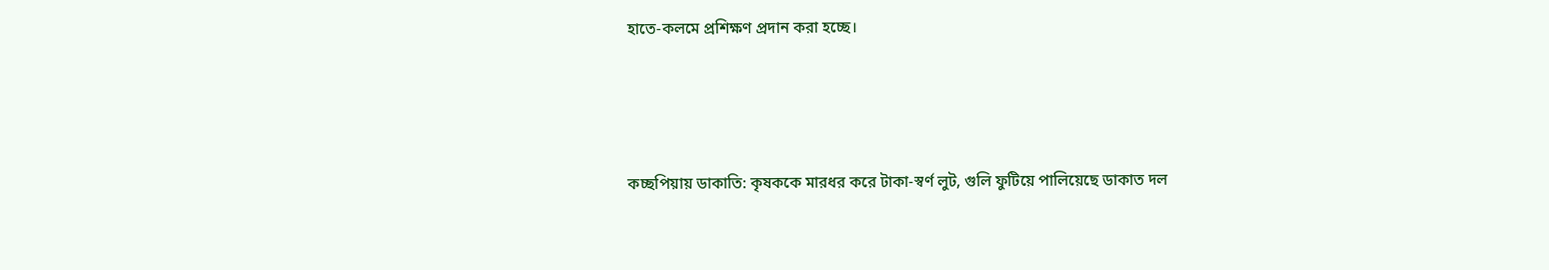হাতে-কলমে প্রশিক্ষণ প্রদান করা হচ্ছে।




কচ্ছপিয়ায় ডাকাতি: কৃষককে মারধর করে টাকা-স্বর্ণ লুট, গুলি ফুটিয়ে পালিয়েছে ডাকাত দল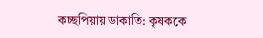কচ্ছপিয়ায় ডাকাতি: কৃষককে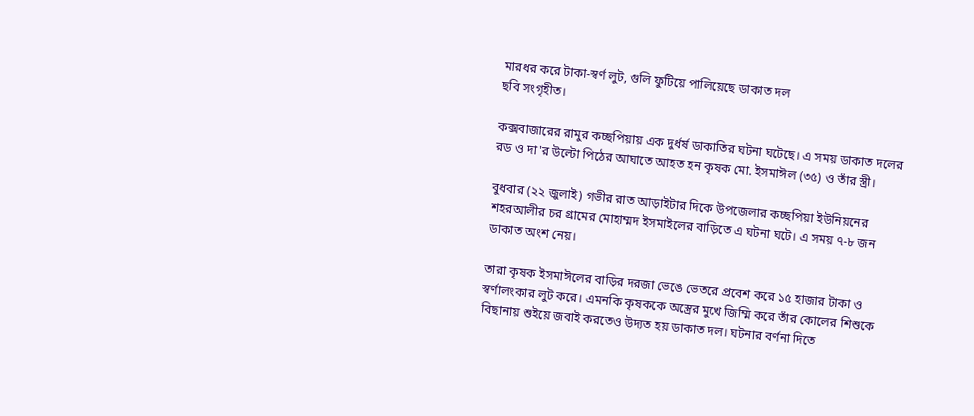মারধর করে টাকা-স্বর্ণ লুট, গুলি ফুটিয়ে পালিয়েছে ডাকাত দল
ছবি সংগৃহীত।

কক্সবাজারের রামুর কচ্ছপিয়ায় এক দুর্ধর্ষ ডাকাতির ঘটনা ঘটেছে। এ সময় ডাকাত দলের রড ও দা'র উল্টো পিঠের আঘাতে আহত হন কৃষক মো. ইসমাঈল (৩৫) ও তাঁর স্ত্রী।

বুধবার (২২ জুলাই) গভীর রাত আড়াইটার দিকে উপজেলার কচ্ছপিয়া ইউনিয়নের শহরআলীর চর গ্রামের মোহাম্মদ ইসমাইলের বাড়িতে এ ঘটনা ঘটে। এ সময় ৭-৮ জন ডাকাত অংশ নেয়।

তারা কৃষক ইসমাঈলের বাড়ির দরজা ভেঙে ভেতরে প্রবেশ করে ১৫ হাজার টাকা ও স্বর্ণালংকার লুট করে। এমনকি কৃষককে অস্ত্রের মুখে জিম্মি করে তাঁর কোলের শিশুকে বিছানায় শুইয়ে জবাই করতেও উদ্যত হয় ডাকাত দল। ঘটনার বর্ণনা দিতে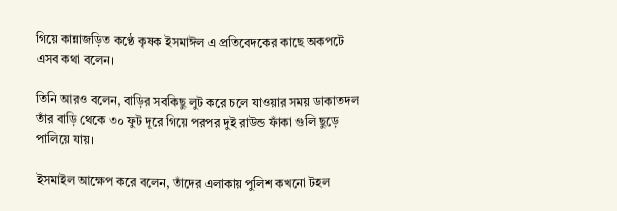গিয়ে কান্নাজড়িত কণ্ঠে কৃষক ইসমাঈল এ প্রতিবেদকের কাছে অকপটে এসব কথা বলেন।

তিনি আরও বলেন, বাড়ির সবকিছু লুট করে চলে যাওয়ার সময় ডাকাতদল তাঁর বাড়ি থেকে ৩০ ফুট দূরে গিয়ে পরপর দুই রাউন্ড ফাঁকা গুলি ছুড়ে পালিয়ে যায়।

ইসমাইল আক্ষেপ করে বলেন, তাঁদের এলাকায় পুলিশ কখনো টহল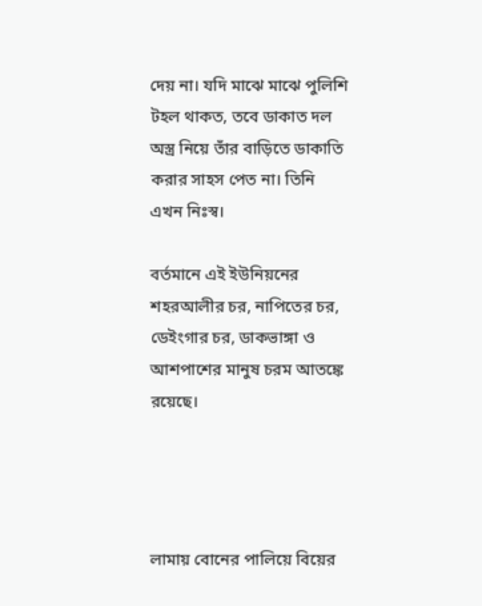দেয় না। যদি মাঝে মাঝে পুলিশি টহল থাকত, তবে ডাকাত দল অস্ত্র নিয়ে তাঁর বাড়িতে ডাকাতি করার সাহস পেত না। তিনি এখন নিঃস্ব।

বর্তমানে এই ইউনিয়নের শহরআলীর চর, নাপিতের চর, ডেইংগার চর, ডাকভাঙ্গা ও আশপাশের মানুষ চরম আতঙ্কে রয়েছে।




লামায় বোনের পালিয়ে বিয়ের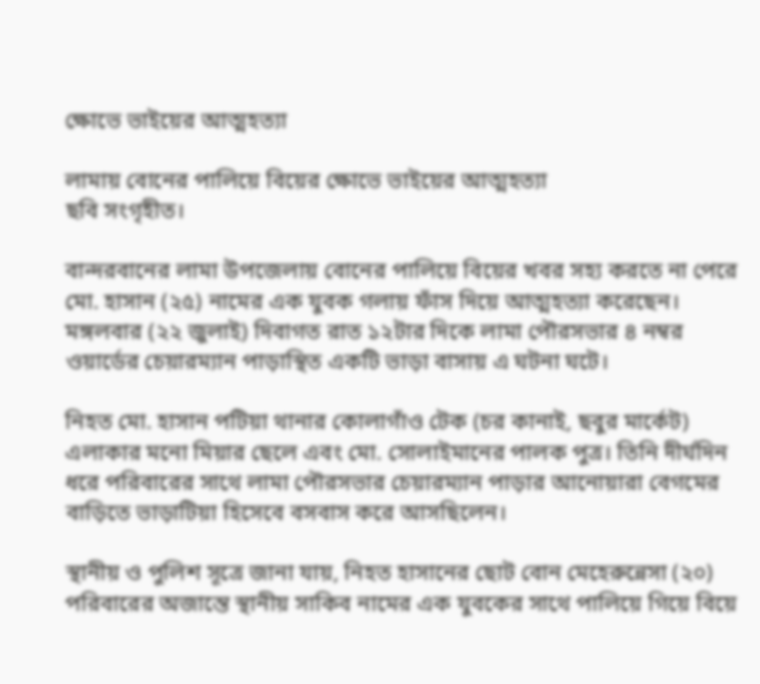ক্ষোভে ভাইয়ের আত্মহত্যা

লামায় বোনের পালিয়ে বিয়ের ক্ষোভে ভাইয়ের আত্মহত্যা
ছবি সংগৃহীত।

বান্দরবানের লামা উপজেলায় বোনের পালিয়ে বিয়ের খবর সহ্য করতে না পেরে মো. হাসান (২৫) নামের এক যুবক গলায় ফাঁস দিয়ে আত্মহত্যা করেছেন। মঙ্গলবার (২২ জুলাই) দিবাগত রাত ১২টার দিকে লামা পৌরসভার ৪ নম্বর ওয়ার্ডের চেয়ারম্যান পাড়াস্থিত একটি ভাড়া বাসায় এ ঘটনা ঘটে।

নিহত মো. হাসান পটিয়া থানার কোলাগাঁও টেক (চর কানাই, ছবুর মার্কেট) এলাকার মনো মিয়ার ছেলে এবং মো. সোলাইমানের পালক পুত্র। তিনি দীর্ঘদিন ধরে পরিবারের সাথে লামা পৌরসভার চেয়ারম্যান পাড়ার আনোয়ারা বেগমের বাড়িতে ভাড়াটিয়া হিসেবে বসবাস করে আসছিলেন।

স্থানীয় ও পুলিশ সূত্রে জানা যায়, নিহত হাসানের ছোট বোন মেহেরুন্নেসা (২০) পরিবারের অজান্তে স্থানীয় সাকিব নামের এক যুবকের সাথে পালিয়ে গিয়ে বিয়ে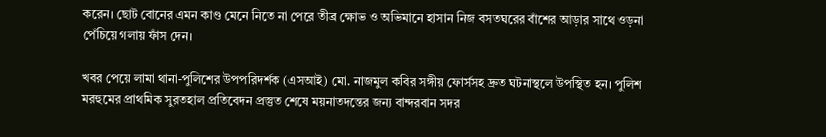করেন। ছোট বোনের এমন কাণ্ড মেনে নিতে না পেরে তীব্র ক্ষোভ ও অভিমানে হাসান নিজ বসতঘরের বাঁশের আড়ার সাথে ওড়না পেঁচিয়ে গলায় ফাঁস দেন।

খবর পেয়ে লামা থানা-পুলিশের উপপরিদর্শক (এসআই) মো. নাজমুল কবির সঙ্গীয় ফোর্সসহ দ্রুত ঘটনাস্থলে উপস্থিত হন। পুলিশ মরহুমের প্রাথমিক সুরতহাল প্রতিবেদন প্রস্তুত শেষে ময়নাতদন্তের জন্য বান্দরবান সদর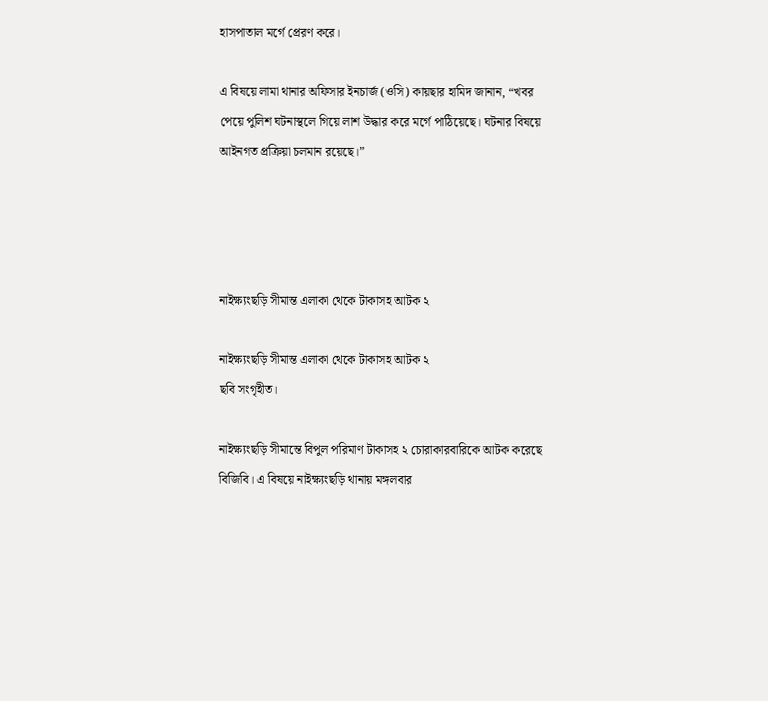হাসপাতাল মর্গে প্রেরণ করে।

এ বিষয়ে লামা থানার অফিসার ইনচার্জ (ওসি) কায়ছার হামিদ জানান, “খবর পেয়ে পুলিশ ঘটনাস্থলে গিয়ে লাশ উদ্ধার করে মর্গে পাঠিয়েছে। ঘটনার বিষয়ে আইনগত প্রক্রিয়া চলমান রয়েছে।”




নাইক্ষ্যংছড়ি সীমান্ত এলাকা থেকে টাকাসহ আটক ২

নাইক্ষ্যংছড়ি সীমান্ত এলাকা থেকে টাকাসহ আটক ২
ছবি সংগৃহীত।

নাইক্ষ্যংছড়ি সীমান্তে বিপুল পরিমাণ টাকাসহ ২ চোরাকারবারিকে আটক করেছে বিজিবি। এ বিষয়ে নাইক্ষ্যংছড়ি থানায় মঙ্গলবার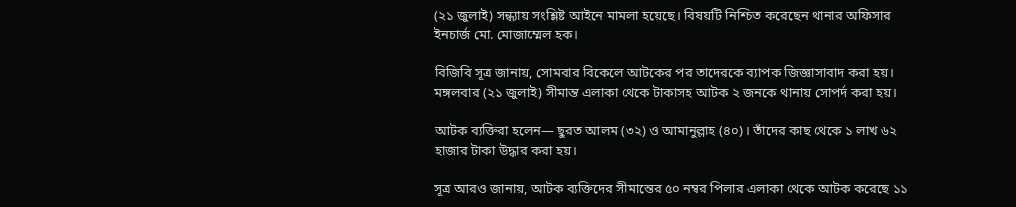(২১ জুলাই) সন্ধ্যায় সংশ্লিষ্ট আইনে মামলা হয়েছে। বিষয়টি নিশ্চিত করেছেন থানার অফিসার ইনচার্জ মো. মোজাম্মেল হক।

বিজিবি সূত্র জানায়, সোমবার বিকেলে আটকের পর তাদেরকে ব্যাপক জিজ্ঞাসাবাদ করা হয়। মঙ্গলবার (২১ জুলাই) সীমান্ত এলাকা থেকে টাকাসহ আটক ২ জনকে থানায় সোপর্দ করা হয়।

আটক ব্যক্তিরা হলেন— ছুরত আলম (৩২) ও আমানুল্লাহ (৪০)। তাঁদের কাছ থেকে ১ লাখ ৬২ হাজার টাকা উদ্ধার করা হয়।

সূত্র আরও জানায়, আটক ব্যক্তিদের সীমান্তের ৫০ নম্বর পিলার এলাকা থেকে আটক করেছে ১১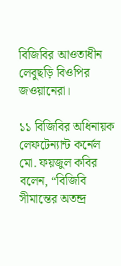বিজিবির আওতাধীন লেবুছড়ি বিওপির জওয়ানেরা।

১১ বিজিবির অধিনায়ক লেফটেন্যান্ট কর্নেল মো. ফয়জুল কবির বলেন, “বিজিবি সীমান্তের অতন্দ্র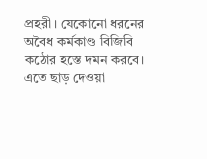প্রহরী। যেকোনো ধরনের অবৈধ কর্মকাণ্ড বিজিবি কঠোর হস্তে দমন করবে। এতে ছাড় দেওয়া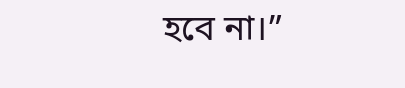হবে না।”